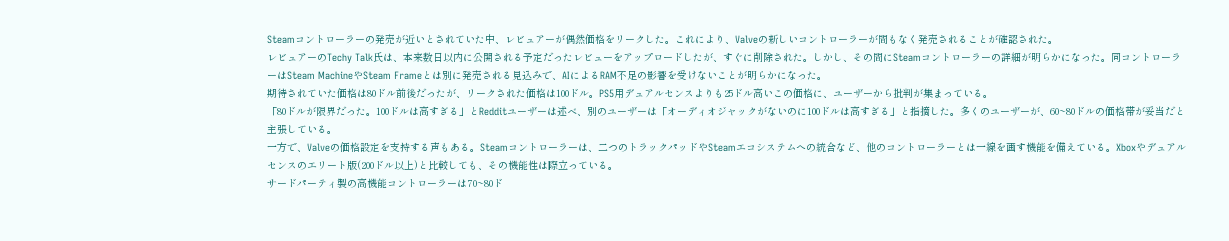Steamコントローラーの発売が近いとされていた中、レビュアーが偶然価格をリークした。これにより、Valveの新しいコントローラーが間もなく発売されることが確認された。
レビュアーのTechy Talk氏は、本来数日以内に公開される予定だったレビューをアップロードしたが、すぐに削除された。しかし、その間にSteamコントローラーの詳細が明らかになった。同コントローラーはSteam MachineやSteam Frameとは別に発売される見込みで、AIによるRAM不足の影響を受けないことが明らかになった。
期待されていた価格は80ドル前後だったが、リークされた価格は100ドル。PS5用デュアルセンスよりも25ドル高いこの価格に、ユーザーから批判が集まっている。
「80ドルが限界だった。100ドルは高すぎる」とRedditユーザーは述べ、別のユーザーは「オーディオジャックがないのに100ドルは高すぎる」と指摘した。多くのユーザーが、60~80ドルの価格帯が妥当だと主張している。
一方で、Valveの価格設定を支持する声もある。Steamコントローラーは、二つのトラックパッドやSteamエコシステムへの統合など、他のコントローラーとは一線を画す機能を備えている。Xboxやデュアルセンスのエリート版(200ドル以上)と比較しても、その機能性は際立っている。
サードパーティ製の高機能コントローラーは70~80ド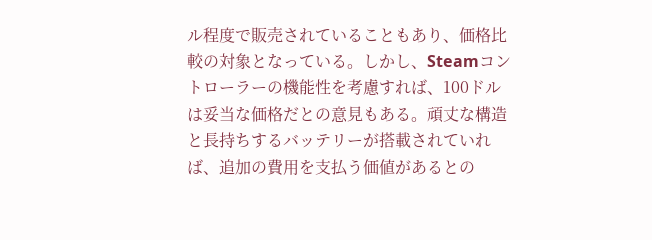ル程度で販売されていることもあり、価格比較の対象となっている。しかし、Steamコントローラーの機能性を考慮すれば、100ドルは妥当な価格だとの意見もある。頑丈な構造と長持ちするバッテリーが搭載されていれば、追加の費用を支払う価値があるとの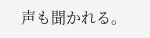声も聞かれる。